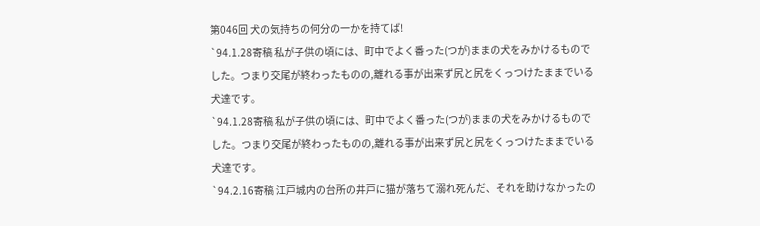第046回 犬の気持ちの何分の一かを持てば!
`94.1.28寄稿 私が子供の頃には、町中でよく番った(つが)ままの犬をみかけるものでした。つまり交尾が終わったものの,離れる事が出来ず尻と尻をくっつけたままでいる犬達です。
`94.1.28寄稿 私が子供の頃には、町中でよく番った(つが)ままの犬をみかけるものでした。つまり交尾が終わったものの,離れる事が出来ず尻と尻をくっつけたままでいる犬達です。
`94.2.16寄稿 江戸城内の台所の井戸に猫が落ちて溺れ死んだ、それを助けなかったの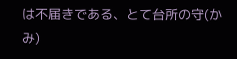は不届きである、とて台所の守(かみ)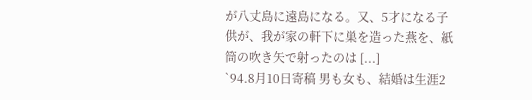が八丈島に遠島になる。又、5才になる子供が、我が家の軒下に巣を造った燕を、紙筒の吹き矢で射ったのは [...]
`94.8月10日寄稿 男も女も、結婚は生涯2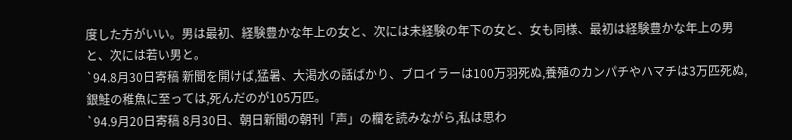度した方がいい。男は最初、経験豊かな年上の女と、次には未経験の年下の女と、女も同様、最初は経験豊かな年上の男と、次には若い男と。
`94.8月30日寄稿 新聞を開けば,猛暑、大渇水の話ばかり、ブロイラーは100万羽死ぬ,養殖のカンパチやハマチは3万匹死ぬ,銀鮭の稚魚に至っては,死んだのが105万匹。
`94.9月20日寄稿 8月30日、朝日新聞の朝刊「声」の欄を読みながら,私は思わ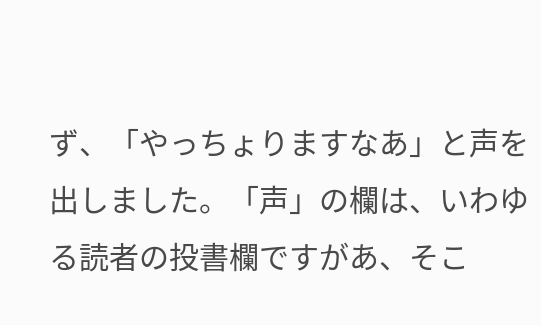ず、「やっちょりますなあ」と声を出しました。「声」の欄は、いわゆる読者の投書欄ですがあ、そこ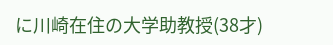に川崎在住の大学助教授(38才)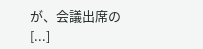が、会議出席の [...]